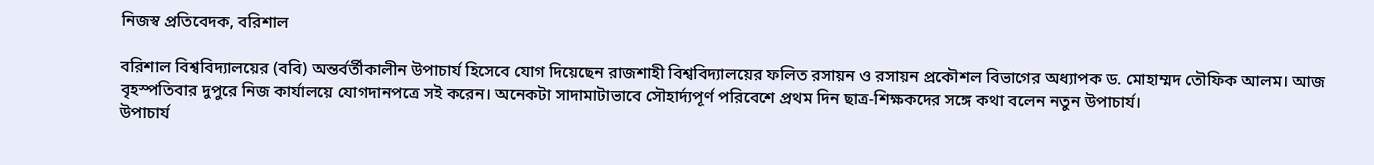নিজস্ব প্রতিবেদক, বরিশাল

বরিশাল বিশ্ববিদ্যালয়ের (ববি) অন্তর্বর্তীকালীন উপাচার্য হিসেবে যোগ দিয়েছেন রাজশাহী বিশ্ববিদ্যালয়ের ফলিত রসায়ন ও রসায়ন প্রকৌশল বিভাগের অধ্যাপক ড. মোহাম্মদ তৌফিক আলম। আজ বৃহস্পতিবার দুপুরে নিজ কার্যালয়ে যোগদানপত্রে সই করেন। অনেকটা সাদামাটাভাবে সৌহার্দ্যপূর্ণ পরিবেশে প্রথম দিন ছাত্র-শিক্ষকদের সঙ্গে কথা বলেন নতুন উপাচার্য।
উপাচার্য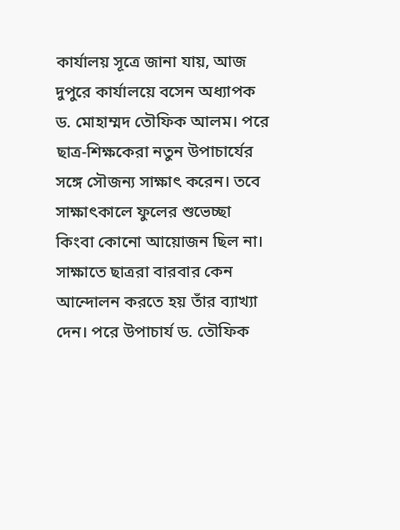কার্যালয় সূত্রে জানা যায়, আজ দুপুরে কার্যালয়ে বসেন অধ্যাপক ড. মোহাম্মদ তৌফিক আলম। পরে ছাত্র-শিক্ষকেরা নতুন উপাচার্যের সঙ্গে সৌজন্য সাক্ষাৎ করেন। তবে সাক্ষাৎকালে ফুলের শুভেচ্ছা কিংবা কোনো আয়োজন ছিল না।
সাক্ষাতে ছাত্ররা বারবার কেন আন্দোলন করতে হয় তাঁর ব্যাখ্যা দেন। পরে উপাচার্য ড. তৌফিক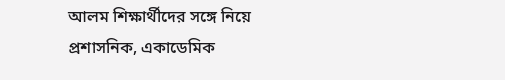আলম শিক্ষার্থীদের সঙ্গে নিয়ে প্রশাসনিক, একাডেমিক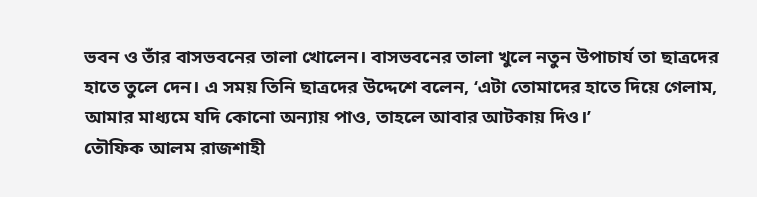ভবন ও তাঁর বাসভবনের তালা খোলেন। বাসভবনের তালা খুলে নতুন উপাচার্য তা ছাত্রদের হাতে তুলে দেন। এ সময় তিনি ছাত্রদের উদ্দেশে বলেন, ‘এটা তোমাদের হাতে দিয়ে গেলাম, আমার মাধ্যমে যদি কোনো অন্যায় পাও, তাহলে আবার আটকায় দিও।’
তৌফিক আলম রাজশাহী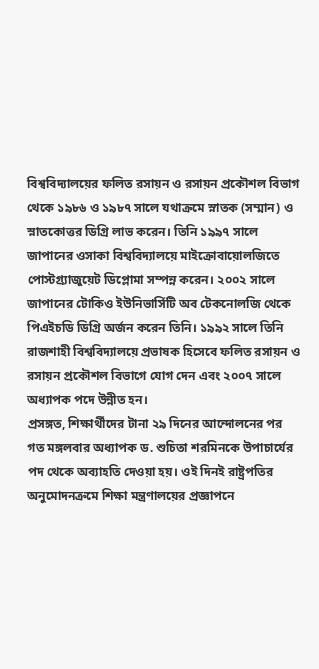বিশ্ববিদ্যালয়ের ফলিত রসায়ন ও রসায়ন প্রকৌশল বিভাগ থেকে ১৯৮৬ ও ১৯৮৭ সালে যথাক্রমে স্নাতক (সম্মান) ও স্নাতকোত্তর ডিগ্রি লাভ করেন। তিনি ১৯৯৭ সালে জাপানের ওসাকা বিশ্ববিদ্যালয়ে মাইক্রোবায়োলজিতে পোস্টগ্র্যাজুয়েট ডিপ্লোমা সম্পন্ন করেন। ২০০২ সালে জাপানের টোকিও ইউনিভার্সিটি অব টেকনোলজি থেকে পিএইচডি ডিগ্রি অর্জন করেন তিনি। ১৯৯২ সালে তিনি রাজশাহী বিশ্ববিদ্যালয়ে প্রভাষক হিসেবে ফলিত রসায়ন ও রসায়ন প্রকৌশল বিভাগে যোগ দেন এবং ২০০৭ সালে অধ্যাপক পদে উন্নীত হন।
প্রসঙ্গত, শিক্ষার্থীদের টানা ২৯ দিনের আন্দোলনের পর গত মঙ্গলবার অধ্যাপক ড. শুচিতা শরমিনকে উপাচার্যের পদ থেকে অব্যাহতি দেওয়া হয়। ওই দিনই রাষ্ট্রপতির অনুমোদনক্রমে শিক্ষা মন্ত্রণালয়ের প্রজ্ঞাপনে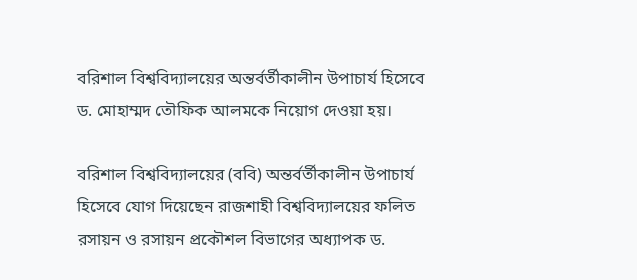বরিশাল বিশ্ববিদ্যালয়ের অন্তর্বর্তীকালীন উপাচার্য হিসেবে ড. মোহাম্মদ তৌফিক আলমকে নিয়োগ দেওয়া হয়।

বরিশাল বিশ্ববিদ্যালয়ের (ববি) অন্তর্বর্তীকালীন উপাচার্য হিসেবে যোগ দিয়েছেন রাজশাহী বিশ্ববিদ্যালয়ের ফলিত রসায়ন ও রসায়ন প্রকৌশল বিভাগের অধ্যাপক ড.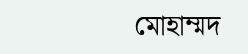মোহাম্মদ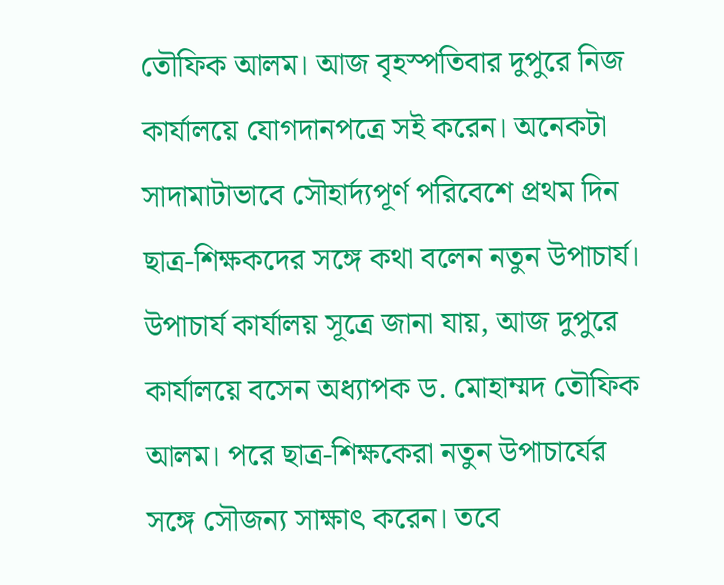তৌফিক আলম। আজ বৃহস্পতিবার দুপুরে নিজ কার্যালয়ে যোগদানপত্রে সই করেন। অনেকটা সাদামাটাভাবে সৌহার্দ্যপূর্ণ পরিবেশে প্রথম দিন ছাত্র-শিক্ষকদের সঙ্গে কথা বলেন নতুন উপাচার্য।
উপাচার্য কার্যালয় সূত্রে জানা যায়, আজ দুপুরে কার্যালয়ে বসেন অধ্যাপক ড. মোহাম্মদ তৌফিক আলম। পরে ছাত্র-শিক্ষকেরা নতুন উপাচার্যের সঙ্গে সৌজন্য সাক্ষাৎ করেন। তবে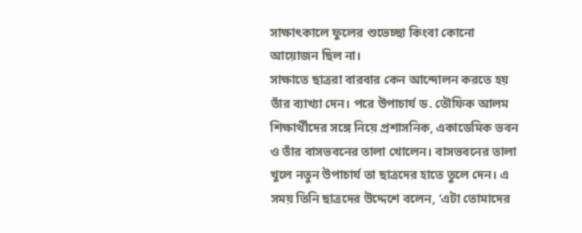সাক্ষাৎকালে ফুলের শুভেচ্ছা কিংবা কোনো আয়োজন ছিল না।
সাক্ষাতে ছাত্ররা বারবার কেন আন্দোলন করতে হয় তাঁর ব্যাখ্যা দেন। পরে উপাচার্য ড. তৌফিক আলম শিক্ষার্থীদের সঙ্গে নিয়ে প্রশাসনিক, একাডেমিক ভবন ও তাঁর বাসভবনের তালা খোলেন। বাসভবনের তালা খুলে নতুন উপাচার্য তা ছাত্রদের হাতে তুলে দেন। এ সময় তিনি ছাত্রদের উদ্দেশে বলেন, ‘এটা তোমাদের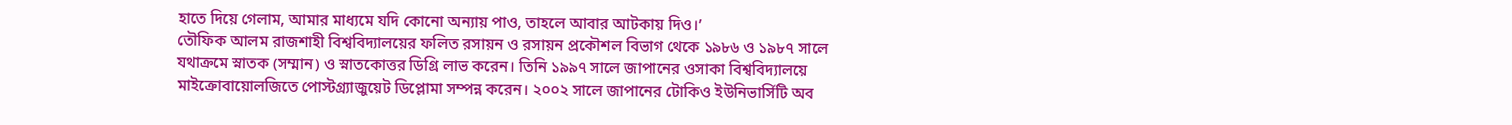হাতে দিয়ে গেলাম, আমার মাধ্যমে যদি কোনো অন্যায় পাও, তাহলে আবার আটকায় দিও।’
তৌফিক আলম রাজশাহী বিশ্ববিদ্যালয়ের ফলিত রসায়ন ও রসায়ন প্রকৌশল বিভাগ থেকে ১৯৮৬ ও ১৯৮৭ সালে যথাক্রমে স্নাতক (সম্মান) ও স্নাতকোত্তর ডিগ্রি লাভ করেন। তিনি ১৯৯৭ সালে জাপানের ওসাকা বিশ্ববিদ্যালয়ে মাইক্রোবায়োলজিতে পোস্টগ্র্যাজুয়েট ডিপ্লোমা সম্পন্ন করেন। ২০০২ সালে জাপানের টোকিও ইউনিভার্সিটি অব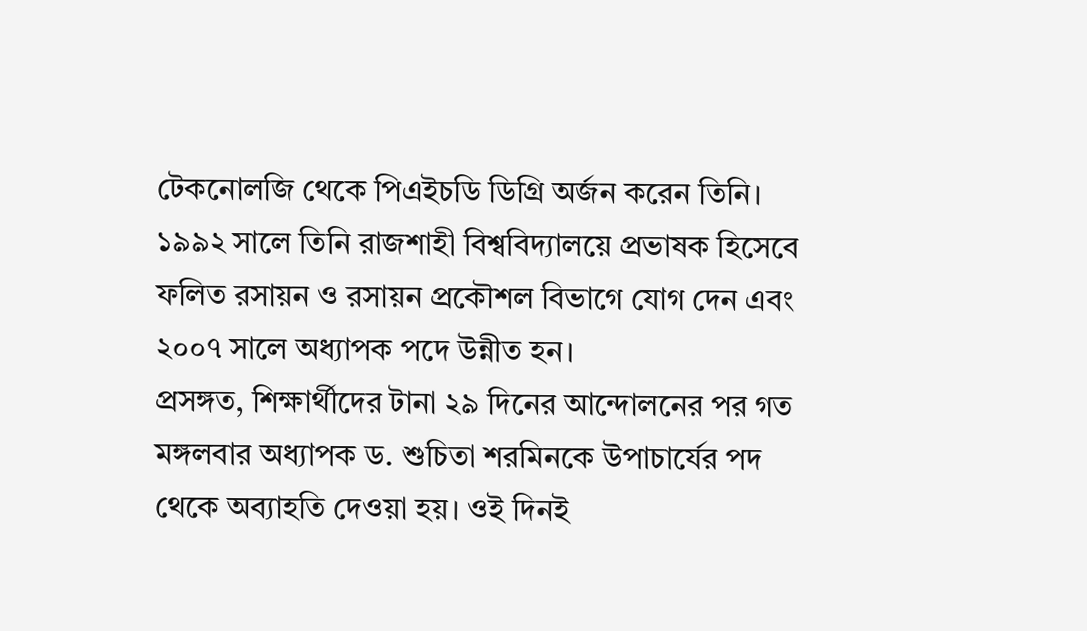টেকনোলজি থেকে পিএইচডি ডিগ্রি অর্জন করেন তিনি। ১৯৯২ সালে তিনি রাজশাহী বিশ্ববিদ্যালয়ে প্রভাষক হিসেবে ফলিত রসায়ন ও রসায়ন প্রকৌশল বিভাগে যোগ দেন এবং ২০০৭ সালে অধ্যাপক পদে উন্নীত হন।
প্রসঙ্গত, শিক্ষার্থীদের টানা ২৯ দিনের আন্দোলনের পর গত মঙ্গলবার অধ্যাপক ড. শুচিতা শরমিনকে উপাচার্যের পদ থেকে অব্যাহতি দেওয়া হয়। ওই দিনই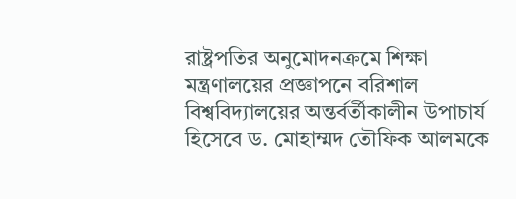রাষ্ট্রপতির অনুমোদনক্রমে শিক্ষা মন্ত্রণালয়ের প্রজ্ঞাপনে বরিশাল বিশ্ববিদ্যালয়ের অন্তর্বর্তীকালীন উপাচার্য হিসেবে ড. মোহাম্মদ তৌফিক আলমকে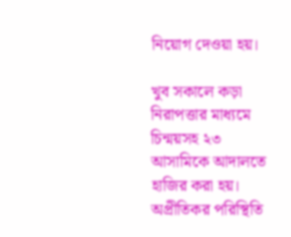নিয়োগ দেওয়া হয়।

খুব সকালে কড়া নিরাপত্তার মাধ্যমে চিন্ময়সহ ২৩ আসামিকে আদালতে হাজির করা হয়। অপ্রীতিকর পরিস্থিতি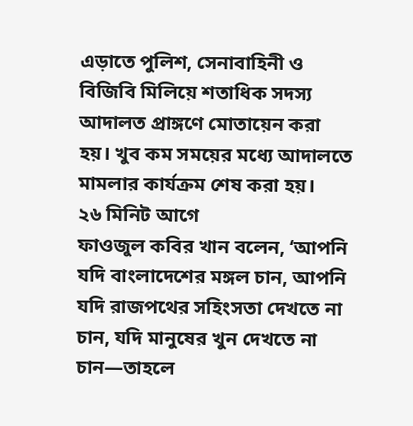এড়াতে পুলিশ, সেনাবাহিনী ও বিজিবি মিলিয়ে শতাধিক সদস্য আদালত প্রাঙ্গণে মোতায়েন করা হয়। খুব কম সময়ের মধ্যে আদালতে মামলার কার্যক্রম শেষ করা হয়।
২৬ মিনিট আগে
ফাওজুল কবির খান বলেন, ‘আপনি যদি বাংলাদেশের মঙ্গল চান, আপনি যদি রাজপথের সহিংসতা দেখতে না চান, যদি মানুষের খুন দেখতে না চান—তাহলে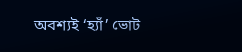অবশ্যই ‘হ্যাঁ’ ভোট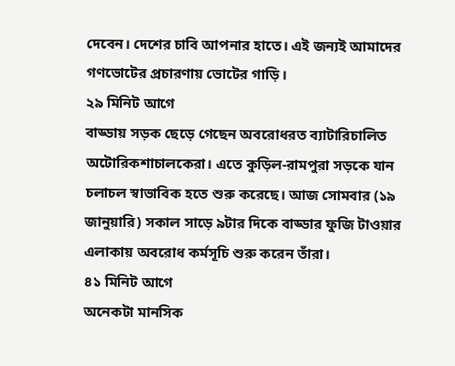দেবেন। দেশের চাবি আপনার হাতে। এই জন্যই আমাদের গণভোটের প্রচারণায় ভোটের গাড়ি।
২৯ মিনিট আগে
বাড্ডায় সড়ক ছেড়ে গেছেন অবরোধরত ব্যাটারিচালিত অটোরিকশাচালকেরা। এতে কুড়িল-রামপুরা সড়কে যান চলাচল স্বাভাবিক হতে শুরু করেছে। আজ সোমবার (১৯ জানুয়ারি) সকাল সাড়ে ৯টার দিকে বাড্ডার ফুজি টাওয়ার এলাকায় অবরোধ কর্মসূচি শুরু করেন তাঁরা।
৪১ মিনিট আগে
অনেকটা মানসিক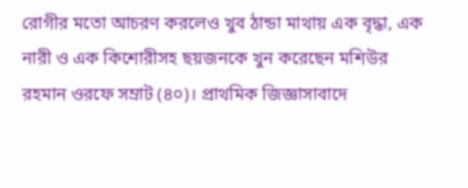রোগীর মতো আচরণ করলেও খুব ঠান্ডা মাথায় এক বৃদ্ধা, এক নারী ও এক কিশোরীসহ ছয়জনকে খুন করেছেন মশিউর রহমান ওরফে সম্রাট (৪০)। প্রাথমিক জিজ্ঞাসাবাদে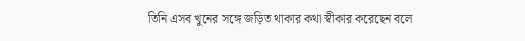তিনি এসব খুনের সঙ্গে জড়িত থাকার কথা স্বীকার করেছেন বলে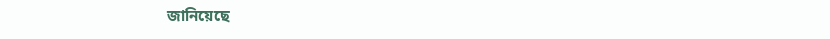জানিয়েছে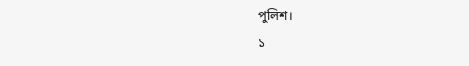পুলিশ।
১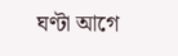ঘণ্টা আগে